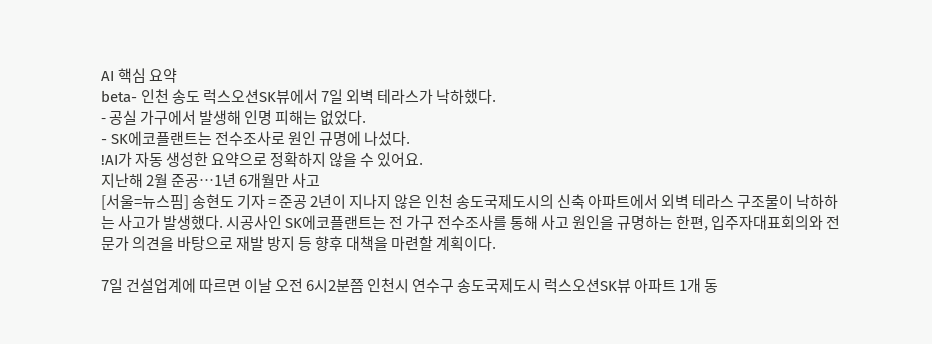AI 핵심 요약
beta- 인천 송도 럭스오션SK뷰에서 7일 외벽 테라스가 낙하했다.
- 공실 가구에서 발생해 인명 피해는 없었다.
- SK에코플랜트는 전수조사로 원인 규명에 나섰다.
!AI가 자동 생성한 요약으로 정확하지 않을 수 있어요.
지난해 2월 준공…1년 6개월만 사고
[서울=뉴스핌] 송현도 기자 = 준공 2년이 지나지 않은 인천 송도국제도시의 신축 아파트에서 외벽 테라스 구조물이 낙하하는 사고가 발생했다. 시공사인 SK에코플랜트는 전 가구 전수조사를 통해 사고 원인을 규명하는 한편, 입주자대표회의와 전문가 의견을 바탕으로 재발 방지 등 향후 대책을 마련할 계획이다.

7일 건설업계에 따르면 이날 오전 6시2분쯤 인천시 연수구 송도국제도시 럭스오션SK뷰 아파트 1개 동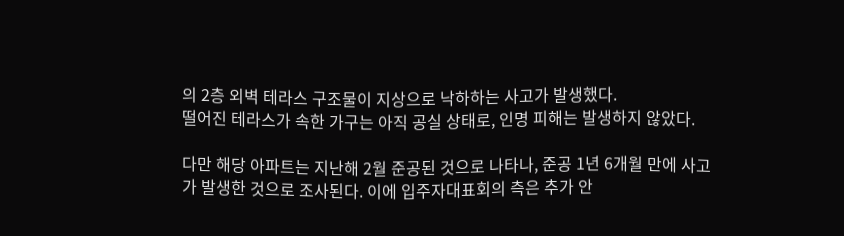의 2층 외벽 테라스 구조물이 지상으로 낙하하는 사고가 발생했다.
떨어진 테라스가 속한 가구는 아직 공실 상태로, 인명 피해는 발생하지 않았다.

다만 해당 아파트는 지난해 2월 준공된 것으로 나타나, 준공 1년 6개월 만에 사고가 발생한 것으로 조사된다. 이에 입주자대표회의 측은 추가 안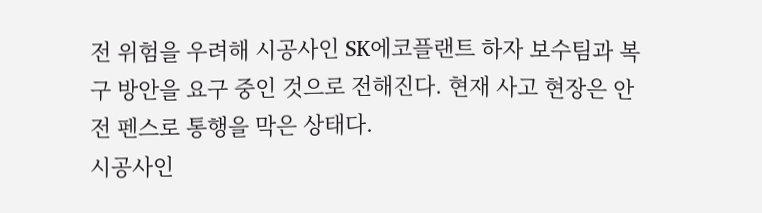전 위험을 우려해 시공사인 SK에코플랜트 하자 보수팀과 복구 방안을 요구 중인 것으로 전해진다. 현재 사고 현장은 안전 펜스로 통행을 막은 상태다.
시공사인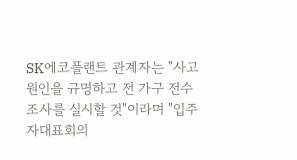SK에코플랜트 관계자는 "사고 원인을 규명하고 전 가구 전수 조사를 실시할 것"이라며 "입주자대표회의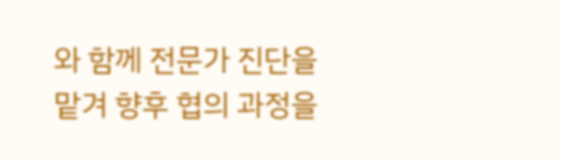와 함께 전문가 진단을 맡겨 향후 협의 과정을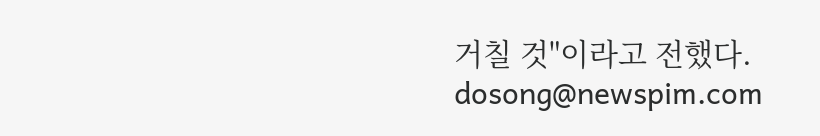거칠 것"이라고 전했다.
dosong@newspim.com